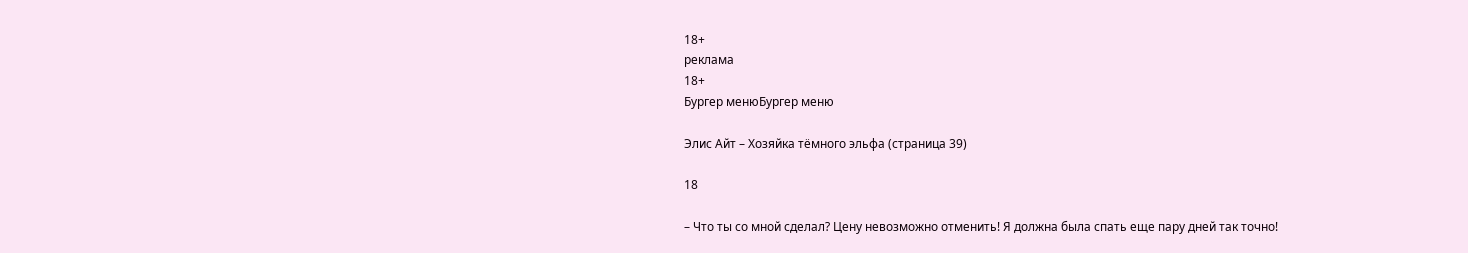18+
реклама
18+
Бургер менюБургер меню

Элис Айт – Хозяйка тёмного эльфа (страница 39)

18

– Что ты со мной сделал? Цену невозможно отменить! Я должна была спать еще пару дней так точно!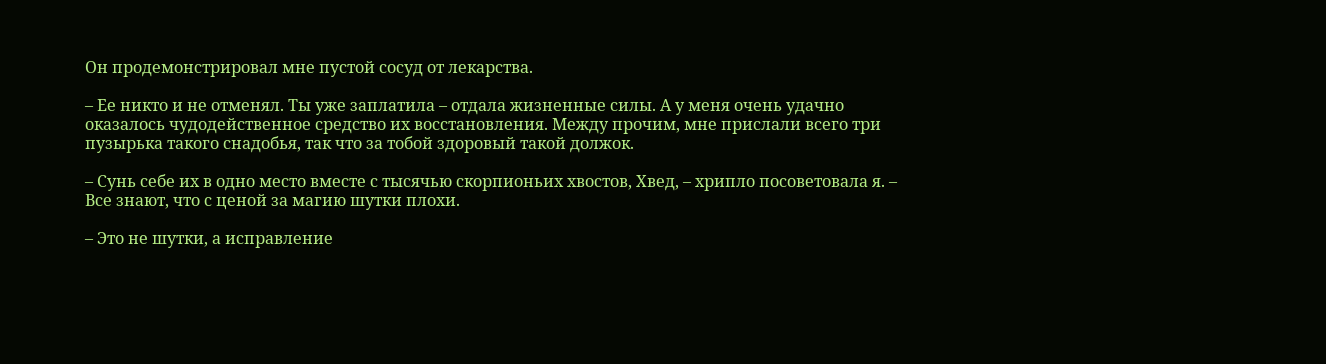Он продемонстрировал мне пустой сосуд от лекарства.

– Ее никто и не отменял. Ты уже заплатила – отдала жизненные силы. А у меня очень удачно оказалось чудодейственное средство их восстановления. Между прочим, мне прислали всего три пузырька такого снадобья, так что за тобой здоровый такой должок.

– Сунь себе их в одно место вместе с тысячью скорпионьих хвостов, Хвед, – хрипло посоветовала я. – Все знают, что с ценой за магию шутки плохи.

– Это не шутки, а исправление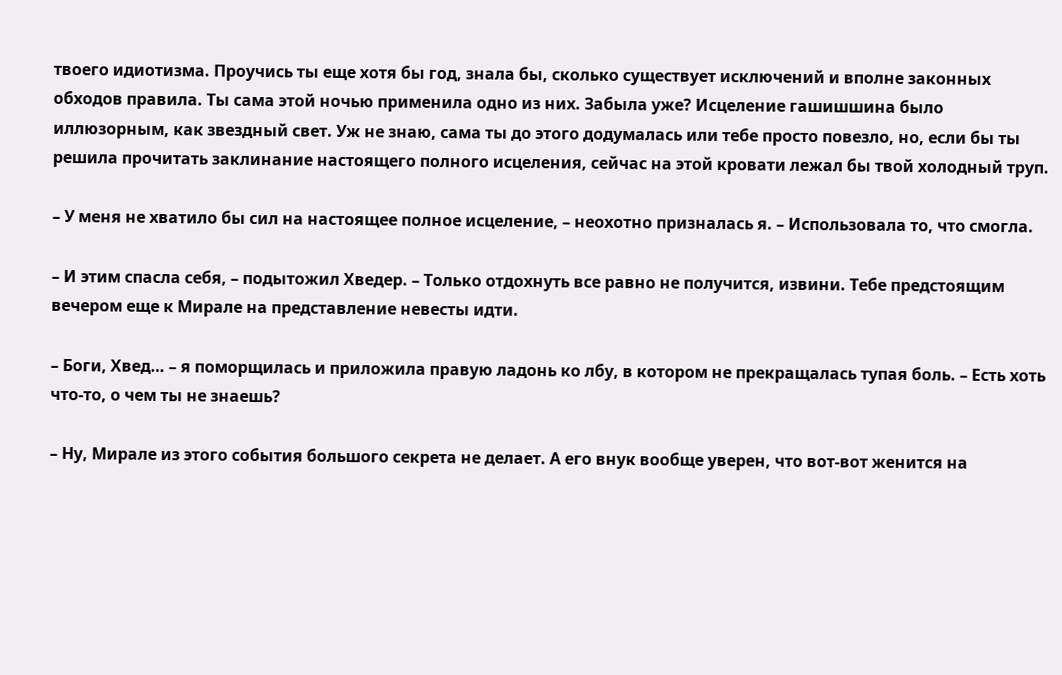твоего идиотизма. Проучись ты еще хотя бы год, знала бы, сколько существует исключений и вполне законных обходов правила. Ты сама этой ночью применила одно из них. Забыла уже? Исцеление гашишшина было иллюзорным, как звездный свет. Уж не знаю, сама ты до этого додумалась или тебе просто повезло, но, если бы ты решила прочитать заклинание настоящего полного исцеления, сейчас на этой кровати лежал бы твой холодный труп.

– У меня не хватило бы сил на настоящее полное исцеление, – неохотно призналась я. – Использовала то, что смогла.

– И этим спасла себя, – подытожил Хведер. – Только отдохнуть все равно не получится, извини. Тебе предстоящим вечером еще к Мирале на представление невесты идти.

– Боги, Хвед… – я поморщилась и приложила правую ладонь ко лбу, в котором не прекращалась тупая боль. – Есть хоть что-то, о чем ты не знаешь?

– Ну, Мирале из этого события большого секрета не делает. А его внук вообще уверен, что вот-вот женится на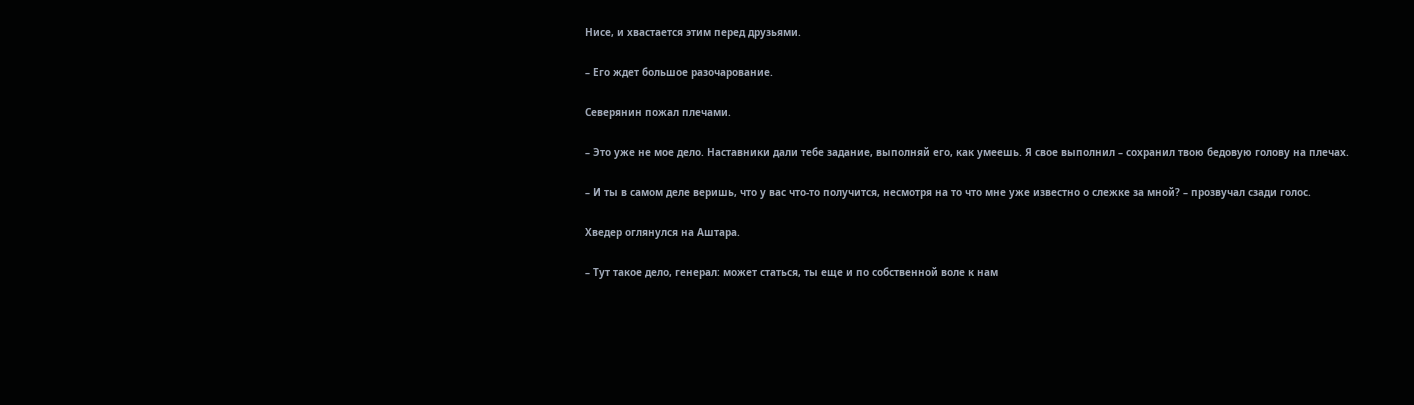Нисе, и хвастается этим перед друзьями.

– Его ждет большое разочарование.

Северянин пожал плечами.

– Это уже не мое дело. Наставники дали тебе задание, выполняй его, как умеешь. Я свое выполнил – сохранил твою бедовую голову на плечах.

– И ты в самом деле веришь, что у вас что-то получится, несмотря на то что мне уже известно о слежке за мной? – прозвучал сзади голос.

Хведер оглянулся на Аштара.

– Тут такое дело, генерал: может статься, ты еще и по собственной воле к нам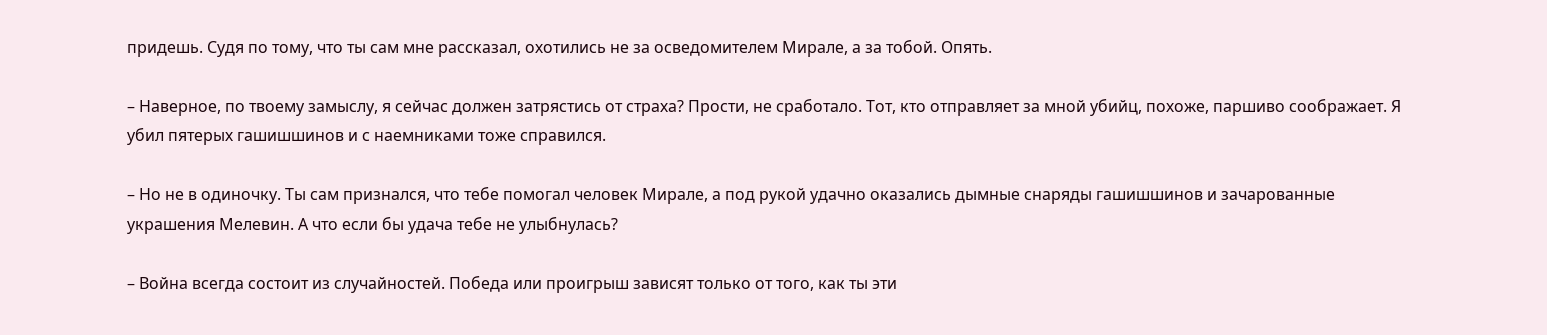придешь. Судя по тому, что ты сам мне рассказал, охотились не за осведомителем Мирале, а за тобой. Опять.

– Наверное, по твоему замыслу, я сейчас должен затрястись от страха? Прости, не сработало. Тот, кто отправляет за мной убийц, похоже, паршиво соображает. Я убил пятерых гашишшинов и с наемниками тоже справился.

– Но не в одиночку. Ты сам признался, что тебе помогал человек Мирале, а под рукой удачно оказались дымные снаряды гашишшинов и зачарованные украшения Мелевин. А что если бы удача тебе не улыбнулась?

– Война всегда состоит из случайностей. Победа или проигрыш зависят только от того, как ты эти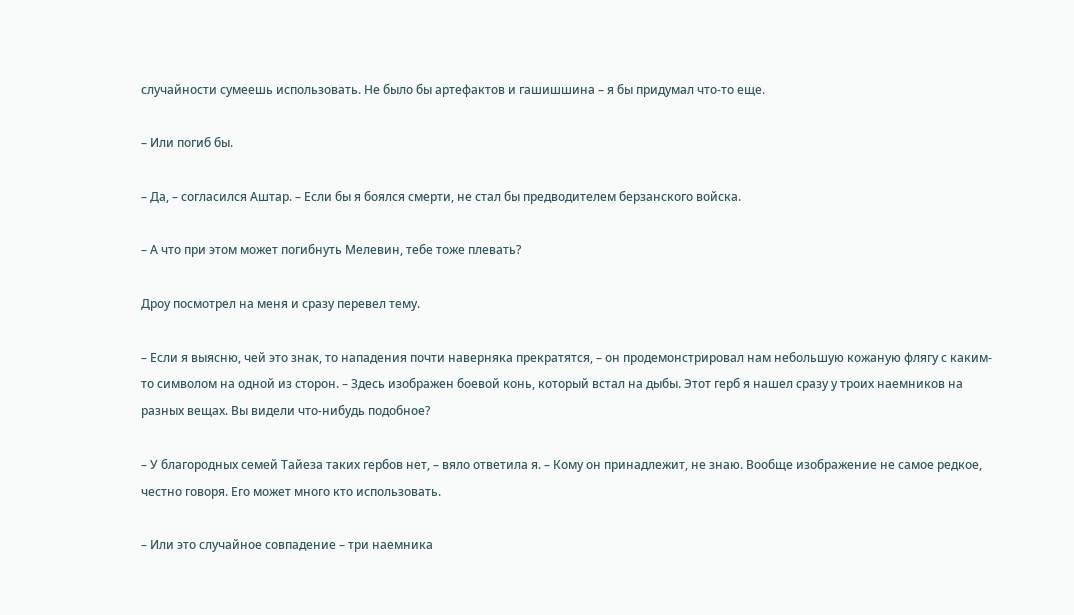случайности сумеешь использовать. Не было бы артефактов и гашишшина – я бы придумал что-то еще.

– Или погиб бы.

– Да, – согласился Аштар. – Если бы я боялся смерти, не стал бы предводителем берзанского войска.

– А что при этом может погибнуть Мелевин, тебе тоже плевать?

Дроу посмотрел на меня и сразу перевел тему.

– Если я выясню, чей это знак, то нападения почти наверняка прекратятся, – он продемонстрировал нам небольшую кожаную флягу с каким-то символом на одной из сторон. – Здесь изображен боевой конь, который встал на дыбы. Этот герб я нашел сразу у троих наемников на разных вещах. Вы видели что-нибудь подобное?

– У благородных семей Тайеза таких гербов нет, – вяло ответила я. – Кому он принадлежит, не знаю. Вообще изображение не самое редкое, честно говоря. Его может много кто использовать.

– Или это случайное совпадение – три наемника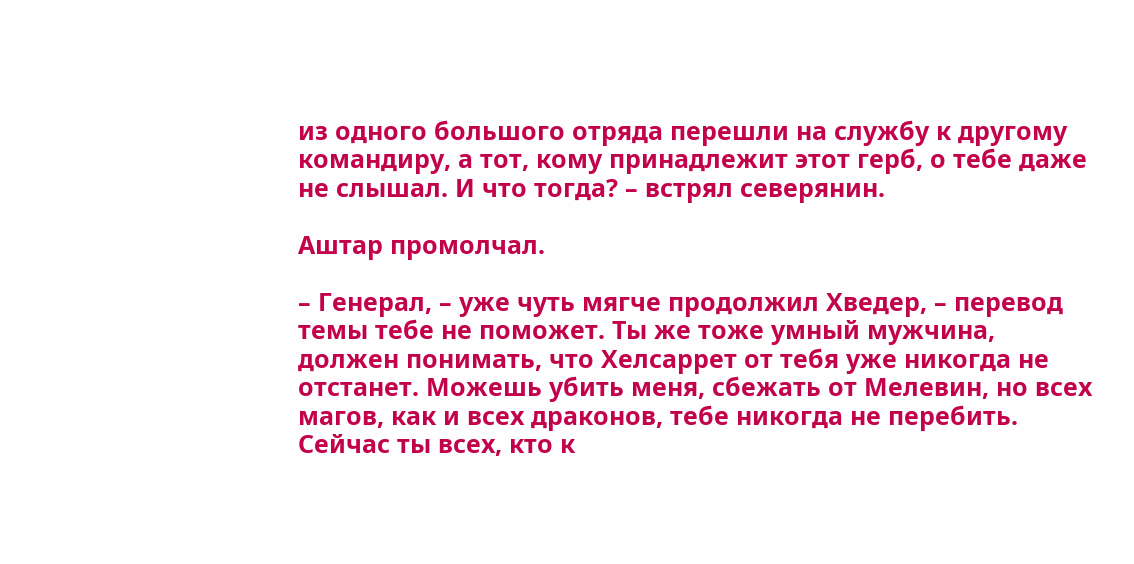из одного большого отряда перешли на службу к другому командиру, а тот, кому принадлежит этот герб, о тебе даже не слышал. И что тогда? – встрял северянин.

Аштар промолчал.

– Генерал, – уже чуть мягче продолжил Хведер, – перевод темы тебе не поможет. Ты же тоже умный мужчина, должен понимать, что Хелсаррет от тебя уже никогда не отстанет. Можешь убить меня, сбежать от Мелевин, но всех магов, как и всех драконов, тебе никогда не перебить. Сейчас ты всех, кто к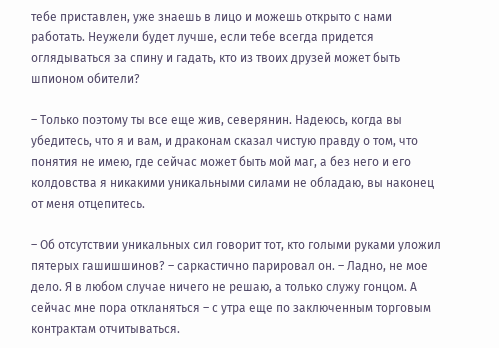тебе приставлен, уже знаешь в лицо и можешь открыто с нами работать. Неужели будет лучше, если тебе всегда придется оглядываться за спину и гадать, кто из твоих друзей может быть шпионом обители?

– Только поэтому ты все еще жив, северянин. Надеюсь, когда вы убедитесь, что я и вам, и драконам сказал чистую правду о том, что понятия не имею, где сейчас может быть мой маг, а без него и его колдовства я никакими уникальными силами не обладаю, вы наконец от меня отцепитесь.

– Об отсутствии уникальных сил говорит тот, кто голыми руками уложил пятерых гашишшинов? – саркастично парировал он. – Ладно, не мое дело. Я в любом случае ничего не решаю, а только служу гонцом. А сейчас мне пора откланяться – с утра еще по заключенным торговым контрактам отчитываться.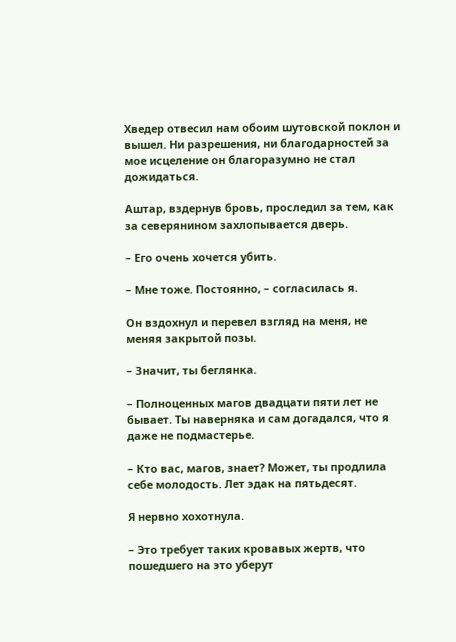Хведер отвесил нам обоим шутовской поклон и вышел. Ни разрешения, ни благодарностей за мое исцеление он благоразумно не стал дожидаться.

Аштар, вздернув бровь, проследил за тем, как за северянином захлопывается дверь.

– Его очень хочется убить.

– Мне тоже. Постоянно, – согласилась я.

Он вздохнул и перевел взгляд на меня, не меняя закрытой позы.

– Значит, ты беглянка.

– Полноценных магов двадцати пяти лет не бывает. Ты наверняка и сам догадался, что я даже не подмастерье.

– Кто вас, магов, знает? Может, ты продлила себе молодость. Лет эдак на пятьдесят.

Я нервно хохотнула.

– Это требует таких кровавых жертв, что пошедшего на это уберут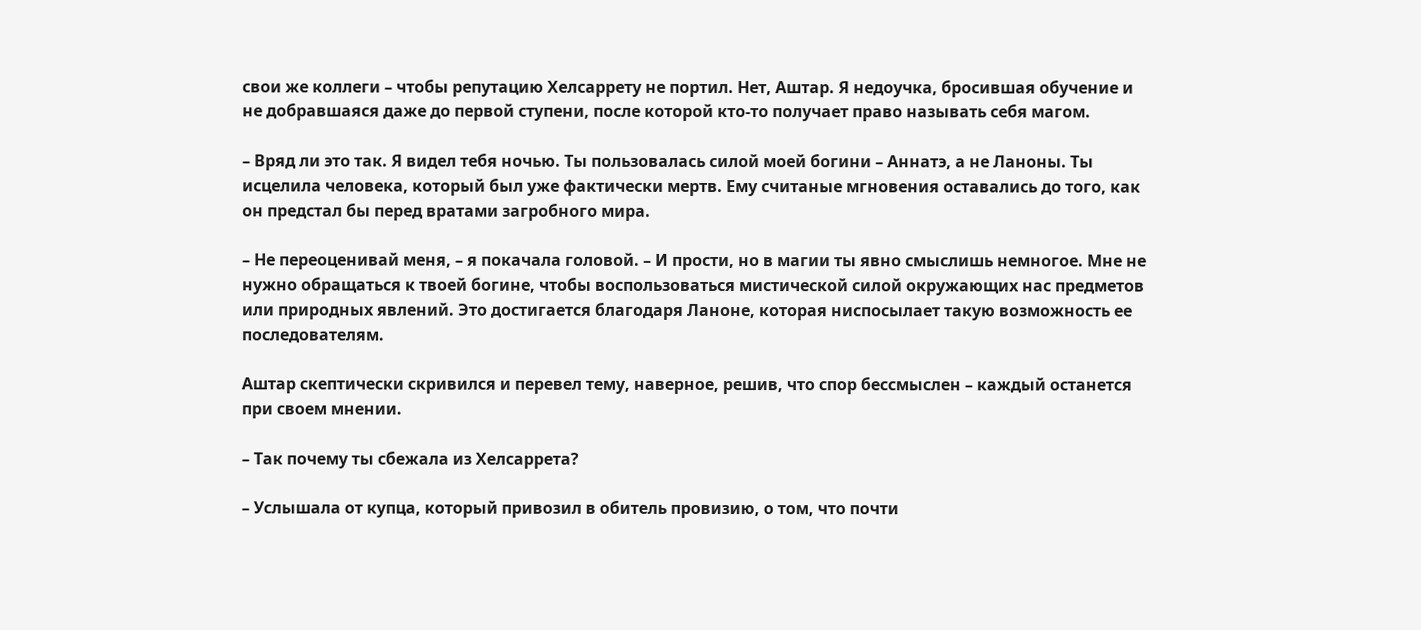свои же коллеги – чтобы репутацию Хелсаррету не портил. Нет, Аштар. Я недоучка, бросившая обучение и не добравшаяся даже до первой ступени, после которой кто-то получает право называть себя магом.

– Вряд ли это так. Я видел тебя ночью. Ты пользовалась силой моей богини – Аннатэ, а не Ланоны. Ты исцелила человека, который был уже фактически мертв. Ему считаные мгновения оставались до того, как он предстал бы перед вратами загробного мира.

– Не переоценивай меня, – я покачала головой. – И прости, но в магии ты явно смыслишь немногое. Мне не нужно обращаться к твоей богине, чтобы воспользоваться мистической силой окружающих нас предметов или природных явлений. Это достигается благодаря Ланоне, которая ниспосылает такую возможность ее последователям.

Аштар скептически скривился и перевел тему, наверное, решив, что спор бессмыслен – каждый останется при своем мнении.

– Так почему ты сбежала из Хелсаррета?

– Услышала от купца, который привозил в обитель провизию, о том, что почти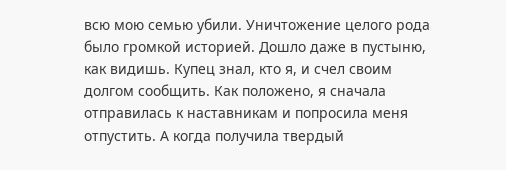всю мою семью убили. Уничтожение целого рода было громкой историей. Дошло даже в пустыню, как видишь. Купец знал, кто я, и счел своим долгом сообщить. Как положено, я сначала отправилась к наставникам и попросила меня отпустить. А когда получила твердый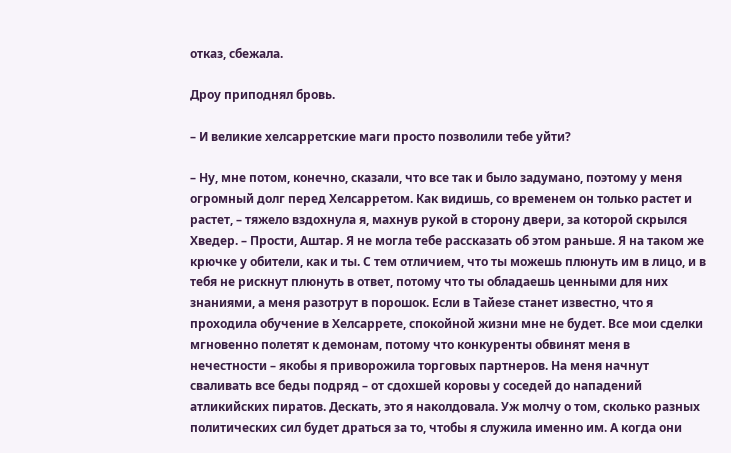отказ, сбежала.

Дроу приподнял бровь.

– И великие хелсарретские маги просто позволили тебе уйти?

– Ну, мне потом, конечно, сказали, что все так и было задумано, поэтому у меня огромный долг перед Хелсарретом. Как видишь, со временем он только растет и растет, – тяжело вздохнула я, махнув рукой в сторону двери, за которой скрылся Хведер. – Прости, Аштар. Я не могла тебе рассказать об этом раньше. Я на таком же крючке у обители, как и ты. С тем отличием, что ты можешь плюнуть им в лицо, и в тебя не рискнут плюнуть в ответ, потому что ты обладаешь ценными для них знаниями, а меня разотрут в порошок. Если в Тайезе станет известно, что я проходила обучение в Хелсаррете, спокойной жизни мне не будет. Все мои сделки мгновенно полетят к демонам, потому что конкуренты обвинят меня в нечестности – якобы я приворожила торговых партнеров. На меня начнут сваливать все беды подряд – от сдохшей коровы у соседей до нападений атликийских пиратов. Дескать, это я наколдовала. Уж молчу о том, сколько разных политических сил будет драться за то, чтобы я служила именно им. А когда они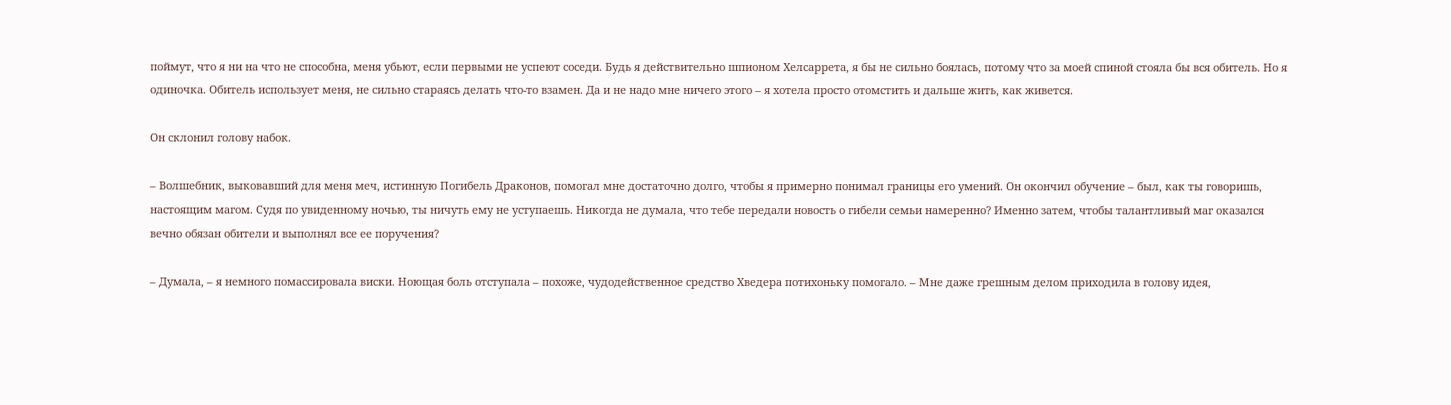поймут, что я ни на что не способна, меня убьют, если первыми не успеют соседи. Будь я действительно шпионом Хелсаррета, я бы не сильно боялась, потому что за моей спиной стояла бы вся обитель. Но я одиночка. Обитель использует меня, не сильно стараясь делать что-то взамен. Да и не надо мне ничего этого – я хотела просто отомстить и дальше жить, как живется.

Он склонил голову набок.

– Волшебник, выковавший для меня меч, истинную Погибель Драконов, помогал мне достаточно долго, чтобы я примерно понимал границы его умений. Он окончил обучение – был, как ты говоришь, настоящим магом. Судя по увиденному ночью, ты ничуть ему не уступаешь. Никогда не думала, что тебе передали новость о гибели семьи намеренно? Именно затем, чтобы талантливый маг оказался вечно обязан обители и выполнял все ее поручения?

– Думала, – я немного помассировала виски. Ноющая боль отступала – похоже, чудодейственное средство Хведера потихоньку помогало. – Мне даже грешным делом приходила в голову идея,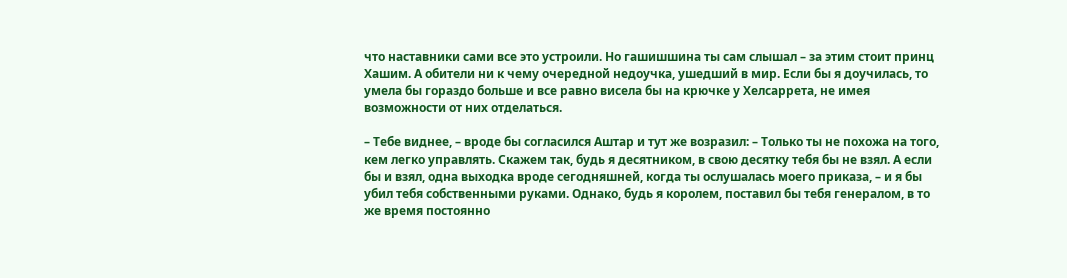что наставники сами все это устроили. Но гашишшина ты сам слышал – за этим стоит принц Хашим. А обители ни к чему очередной недоучка, ушедший в мир. Если бы я доучилась, то умела бы гораздо больше и все равно висела бы на крючке у Хелсаррета, не имея возможности от них отделаться.

– Тебе виднее, – вроде бы согласился Аштар и тут же возразил: – Только ты не похожа на того, кем легко управлять. Скажем так, будь я десятником, в свою десятку тебя бы не взял. А если бы и взял, одна выходка вроде сегодняшней, когда ты ослушалась моего приказа, – и я бы убил тебя собственными руками. Однако, будь я королем, поставил бы тебя генералом, в то же время постоянно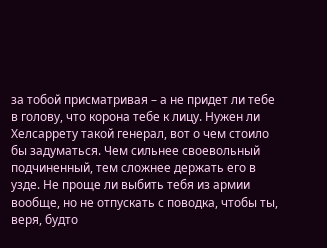за тобой присматривая – а не придет ли тебе в голову, что корона тебе к лицу. Нужен ли Хелсаррету такой генерал, вот о чем стоило бы задуматься. Чем сильнее своевольный подчиненный, тем сложнее держать его в узде. Не проще ли выбить тебя из армии вообще, но не отпускать с поводка, чтобы ты, веря, будто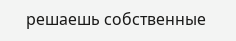решаешь собственные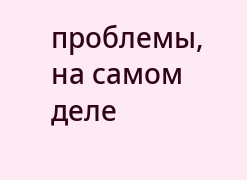проблемы, на самом деле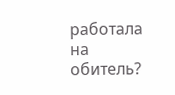работала на обитель?